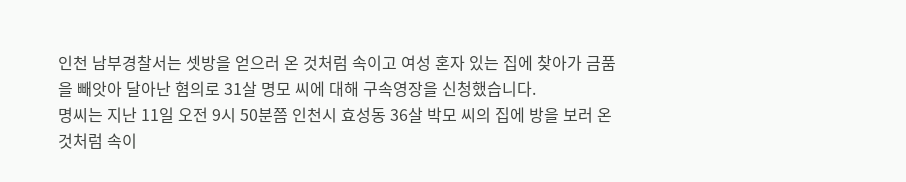인천 남부경찰서는 셋방을 얻으러 온 것처럼 속이고 여성 혼자 있는 집에 찾아가 금품을 빼앗아 달아난 혐의로 31살 명모 씨에 대해 구속영장을 신청했습니다.
명씨는 지난 11일 오전 9시 50분쯤 인천시 효성동 36살 박모 씨의 집에 방을 보러 온 것처럼 속이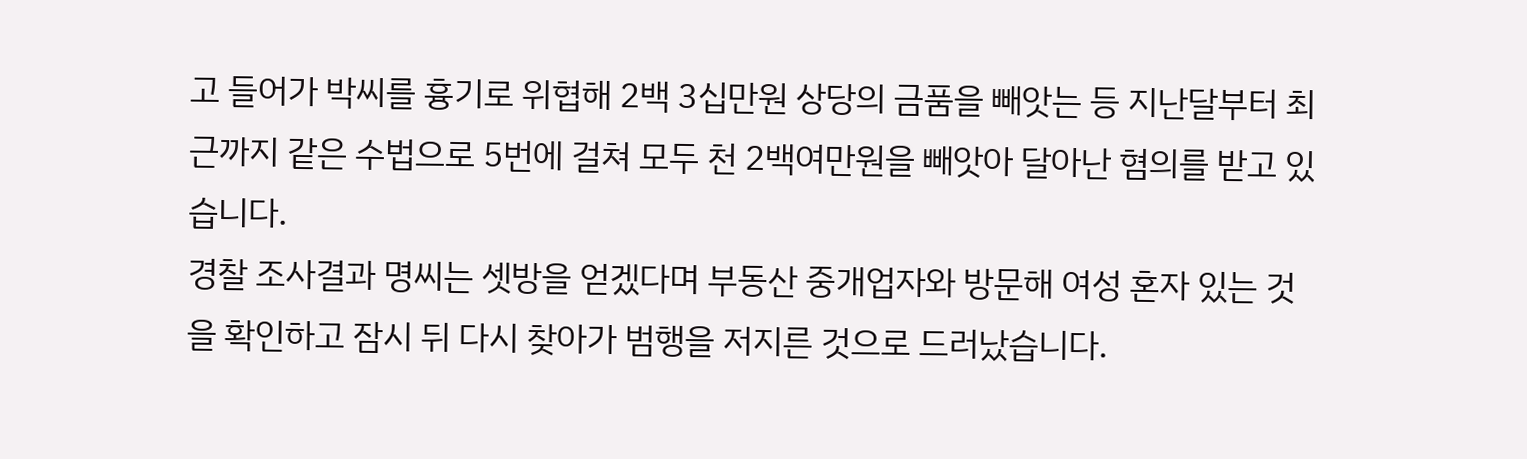고 들어가 박씨를 흉기로 위협해 2백 3십만원 상당의 금품을 빼앗는 등 지난달부터 최근까지 같은 수법으로 5번에 걸쳐 모두 천 2백여만원을 빼앗아 달아난 혐의를 받고 있습니다.
경찰 조사결과 명씨는 셋방을 얻겠다며 부동산 중개업자와 방문해 여성 혼자 있는 것을 확인하고 잠시 뒤 다시 찾아가 범행을 저지른 것으로 드러났습니다.